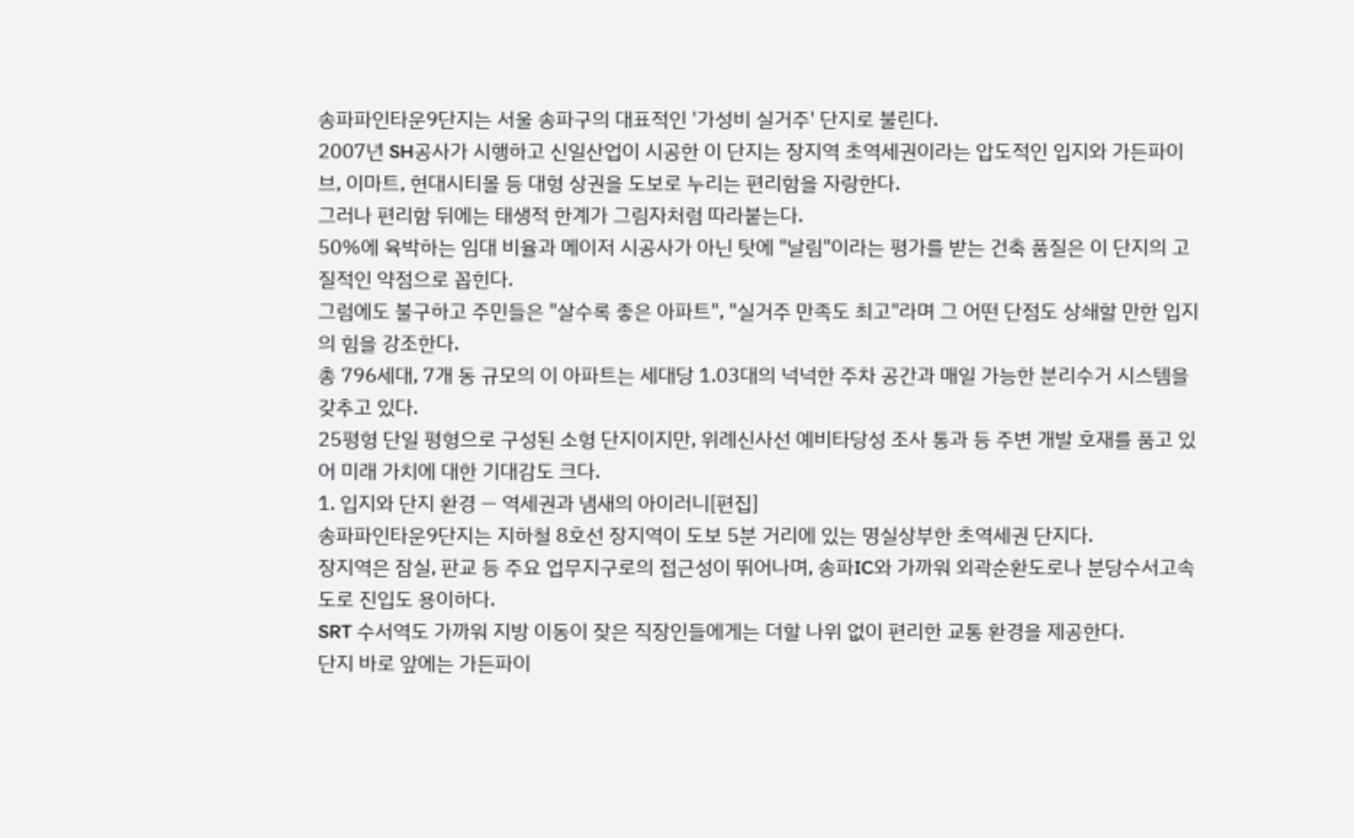송파파인타운9단지는 서울 송파구의 대표적인 '가성비 실거주' 단지로 불린다.
2007년 SH공사가 시행하고 신일산업이 시공한 이 단지는 장지역 초역세권이라는 압도적인 입지와 가든파이브, 이마트, 현대시티몰 등 대형 상권을 도보로 누리는 편리함을 자랑한다.
그러나 편리함 뒤에는 태생적 한계가 그림자처럼 따라붙는다.
50%에 육박하는 임대 비율과 메이저 시공사가 아닌 탓에 "날림"이라는 평가를 받는 건축 품질은 이 단지의 고질적인 약점으로 꼽힌다.
그럼에도 불구하고 주민들은 "살수록 좋은 아파트", "실거주 만족도 최고"라며 그 어떤 단점도 상쇄할 만한 입지의 힘을 강조한다.
총 796세대, 7개 동 규모의 이 아파트는 세대당 1.03대의 넉넉한 주차 공간과 매일 가능한 분리수거 시스템을 갖추고 있다.
25평형 단일 평형으로 구성된 소형 단지이지만, 위례신사선 예비타당성 조사 통과 등 주변 개발 호재를 품고 있어 미래 가치에 대한 기대감도 크다.
1. 입지와 단지 환경 — 역세권과 냄새의 아이러니[편집]
송파파인타운9단지는 지하철 8호선 장지역이 도보 5분 거리에 있는 명실상부한 초역세권 단지다.
장지역은 잠실, 판교 등 주요 업무지구로의 접근성이 뛰어나며, 송파IC와 가까워 외곽순환도로나 분당수서고속도로 진입도 용이하다.
SRT 수서역도 가까워 지방 이동이 잦은 직장인들에게는 더할 나위 없이 편리한 교통 환경을 제공한다.
단지 바로 앞에는 가든파이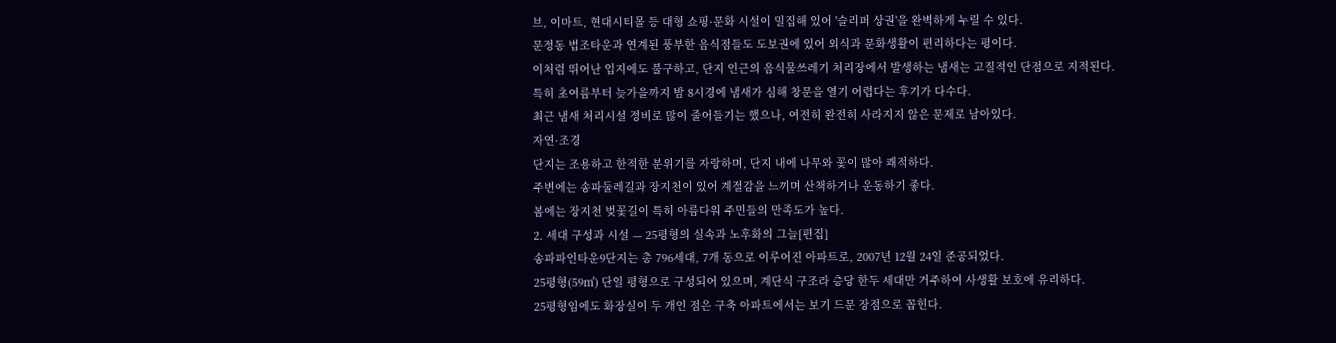브, 이마트, 현대시티몰 등 대형 쇼핑·문화 시설이 밀집해 있어 '슬리퍼 상권'을 완벽하게 누릴 수 있다.
문정동 법조타운과 연계된 풍부한 음식점들도 도보권에 있어 외식과 문화생활이 편리하다는 평이다.
이처럼 뛰어난 입지에도 불구하고, 단지 인근의 음식물쓰레기 처리장에서 발생하는 냄새는 고질적인 단점으로 지적된다.
특히 초여름부터 늦가을까지 밤 8시경에 냄새가 심해 창문을 열기 어렵다는 후기가 다수다.
최근 냄새 처리시설 정비로 많이 줄어들기는 했으나, 여전히 완전히 사라지지 않은 문제로 남아있다.
자연·조경
단지는 조용하고 한적한 분위기를 자랑하며, 단지 내에 나무와 꽃이 많아 쾌적하다.
주변에는 송파둘레길과 장지천이 있어 계절감을 느끼며 산책하거나 운동하기 좋다.
봄에는 장지천 벚꽃길이 특히 아름다워 주민들의 만족도가 높다.
2. 세대 구성과 시설 — 25평형의 실속과 노후화의 그늘[편집]
송파파인타운9단지는 총 796세대, 7개 동으로 이루어진 아파트로, 2007년 12월 24일 준공되었다.
25평형(59㎡) 단일 평형으로 구성되어 있으며, 계단식 구조라 층당 한두 세대만 거주하여 사생활 보호에 유리하다.
25평형임에도 화장실이 두 개인 점은 구축 아파트에서는 보기 드문 장점으로 꼽힌다.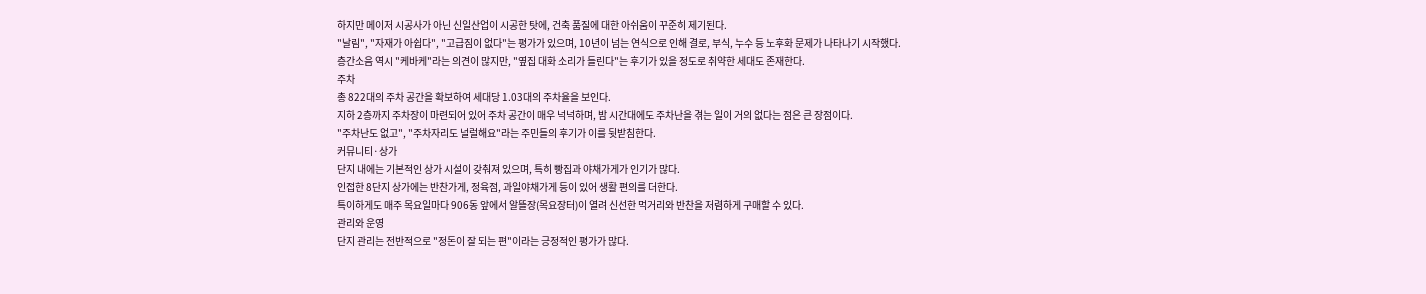하지만 메이저 시공사가 아닌 신일산업이 시공한 탓에, 건축 품질에 대한 아쉬움이 꾸준히 제기된다.
"날림", "자재가 아쉽다", "고급짐이 없다"는 평가가 있으며, 10년이 넘는 연식으로 인해 결로, 부식, 누수 등 노후화 문제가 나타나기 시작했다.
층간소음 역시 "케바케"라는 의견이 많지만, "옆집 대화 소리가 들린다"는 후기가 있을 정도로 취약한 세대도 존재한다.
주차
총 822대의 주차 공간을 확보하여 세대당 1.03대의 주차율을 보인다.
지하 2층까지 주차장이 마련되어 있어 주차 공간이 매우 넉넉하며, 밤 시간대에도 주차난을 겪는 일이 거의 없다는 점은 큰 장점이다.
"주차난도 없고", "주차자리도 널럴해요"라는 주민들의 후기가 이를 뒷받침한다.
커뮤니티·상가
단지 내에는 기본적인 상가 시설이 갖춰져 있으며, 특히 빵집과 야채가게가 인기가 많다.
인접한 8단지 상가에는 반찬가게, 정육점, 과일야채가게 등이 있어 생활 편의를 더한다.
특이하게도 매주 목요일마다 906동 앞에서 알뜰장(목요장터)이 열려 신선한 먹거리와 반찬을 저렴하게 구매할 수 있다.
관리와 운영
단지 관리는 전반적으로 "정돈이 잘 되는 편"이라는 긍정적인 평가가 많다.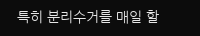특히 분리수거를 매일 할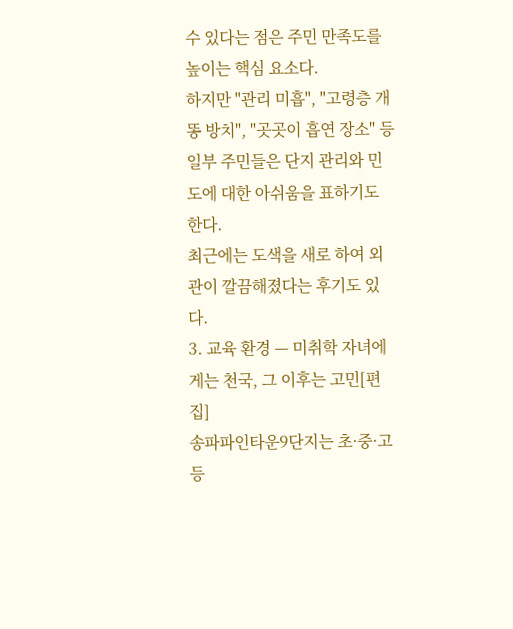수 있다는 점은 주민 만족도를 높이는 핵심 요소다.
하지만 "관리 미흡", "고령층 개똥 방치", "곳곳이 흡연 장소" 등 일부 주민들은 단지 관리와 민도에 대한 아쉬움을 표하기도 한다.
최근에는 도색을 새로 하여 외관이 깔끔해졌다는 후기도 있다.
3. 교육 환경 — 미취학 자녀에게는 천국, 그 이후는 고민[편집]
송파파인타운9단지는 초·중·고등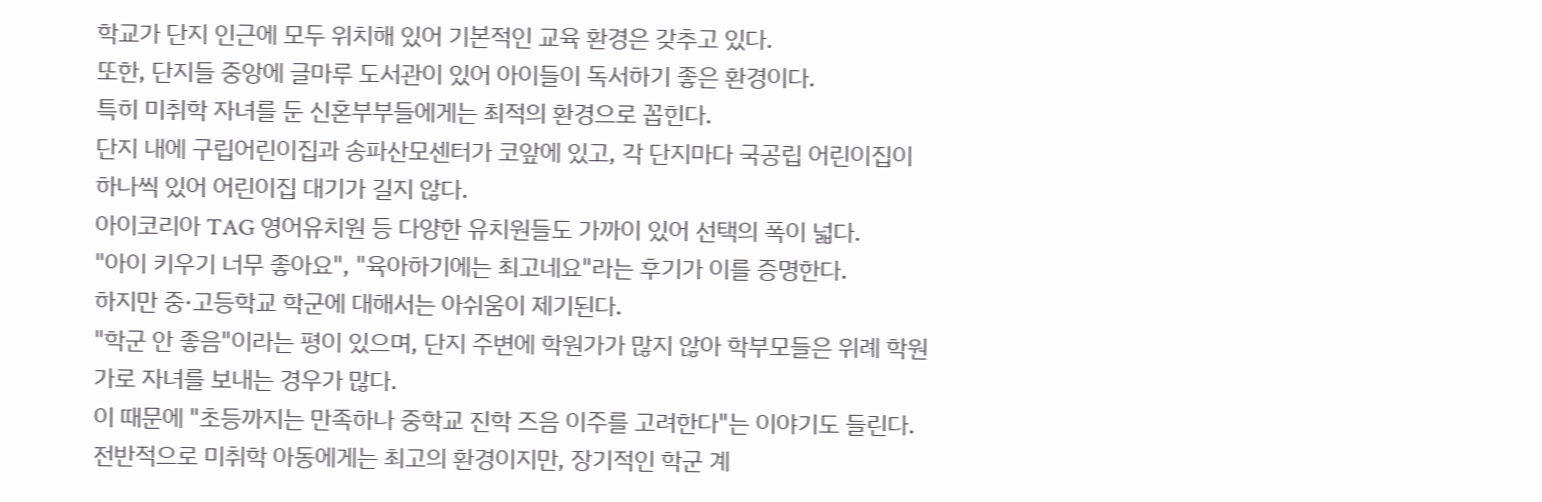학교가 단지 인근에 모두 위치해 있어 기본적인 교육 환경은 갖추고 있다.
또한, 단지들 중앙에 글마루 도서관이 있어 아이들이 독서하기 좋은 환경이다.
특히 미취학 자녀를 둔 신혼부부들에게는 최적의 환경으로 꼽힌다.
단지 내에 구립어린이집과 송파산모센터가 코앞에 있고, 각 단지마다 국공립 어린이집이 하나씩 있어 어린이집 대기가 길지 않다.
아이코리아 TAG 영어유치원 등 다양한 유치원들도 가까이 있어 선택의 폭이 넓다.
"아이 키우기 너무 좋아요", "육아하기에는 최고네요"라는 후기가 이를 증명한다.
하지만 중·고등학교 학군에 대해서는 아쉬움이 제기된다.
"학군 안 좋음"이라는 평이 있으며, 단지 주변에 학원가가 많지 않아 학부모들은 위례 학원가로 자녀를 보내는 경우가 많다.
이 때문에 "초등까지는 만족하나 중학교 진학 즈음 이주를 고려한다"는 이야기도 들린다.
전반적으로 미취학 아동에게는 최고의 환경이지만, 장기적인 학군 계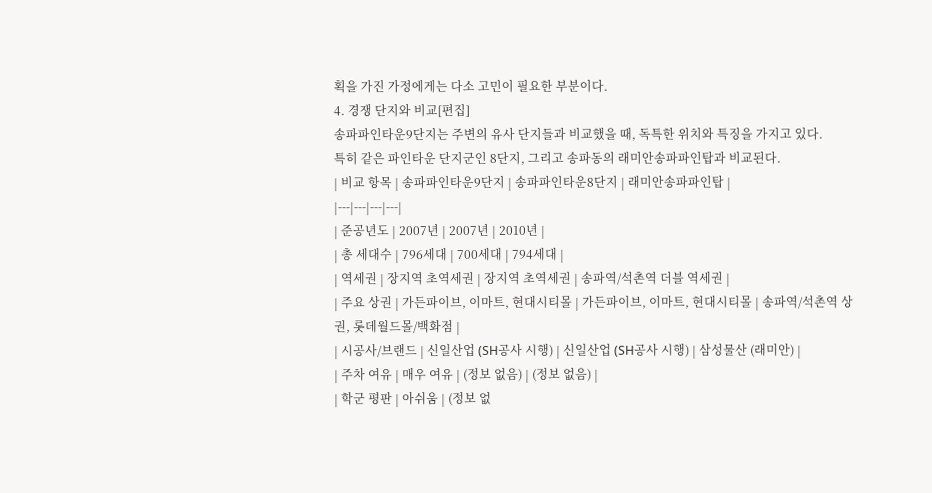획을 가진 가정에게는 다소 고민이 필요한 부분이다.
4. 경쟁 단지와 비교[편집]
송파파인타운9단지는 주변의 유사 단지들과 비교했을 때, 독특한 위치와 특징을 가지고 있다.
특히 같은 파인타운 단지군인 8단지, 그리고 송파동의 래미안송파파인탑과 비교된다.
| 비교 항목 | 송파파인타운9단지 | 송파파인타운8단지 | 래미안송파파인탑 |
|---|---|---|---|
| 준공년도 | 2007년 | 2007년 | 2010년 |
| 총 세대수 | 796세대 | 700세대 | 794세대 |
| 역세권 | 장지역 초역세권 | 장지역 초역세권 | 송파역/석촌역 더블 역세권 |
| 주요 상권 | 가든파이브, 이마트, 현대시티몰 | 가든파이브, 이마트, 현대시티몰 | 송파역/석촌역 상권, 롯데월드몰/백화점 |
| 시공사/브랜드 | 신일산업 (SH공사 시행) | 신일산업 (SH공사 시행) | 삼성물산 (래미안) |
| 주차 여유 | 매우 여유 | (정보 없음) | (정보 없음) |
| 학군 평판 | 아쉬움 | (정보 없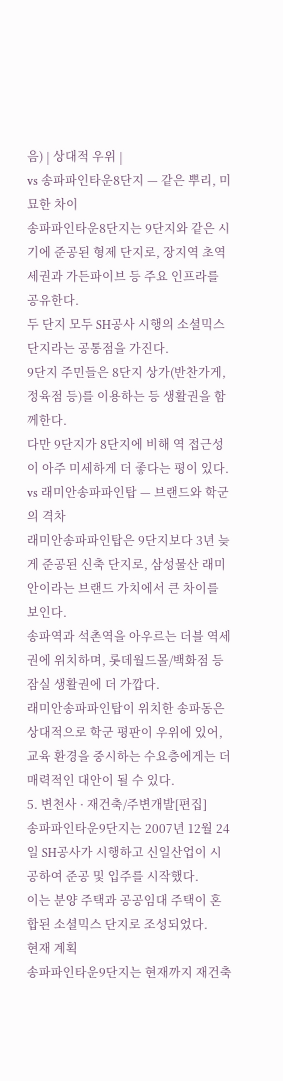음) | 상대적 우위 |
vs 송파파인타운8단지 — 같은 뿌리, 미묘한 차이
송파파인타운8단지는 9단지와 같은 시기에 준공된 형제 단지로, 장지역 초역세권과 가든파이브 등 주요 인프라를 공유한다.
두 단지 모두 SH공사 시행의 소셜믹스 단지라는 공통점을 가진다.
9단지 주민들은 8단지 상가(반찬가게, 정육점 등)를 이용하는 등 생활권을 함께한다.
다만 9단지가 8단지에 비해 역 접근성이 아주 미세하게 더 좋다는 평이 있다.
vs 래미안송파파인탑 — 브랜드와 학군의 격차
래미안송파파인탑은 9단지보다 3년 늦게 준공된 신축 단지로, 삼성물산 래미안이라는 브랜드 가치에서 큰 차이를 보인다.
송파역과 석촌역을 아우르는 더블 역세권에 위치하며, 롯데월드몰/백화점 등 잠실 생활권에 더 가깝다.
래미안송파파인탑이 위치한 송파동은 상대적으로 학군 평판이 우위에 있어, 교육 환경을 중시하는 수요층에게는 더 매력적인 대안이 될 수 있다.
5. 변천사 · 재건축/주변개발[편집]
송파파인타운9단지는 2007년 12월 24일 SH공사가 시행하고 신일산업이 시공하여 준공 및 입주를 시작했다.
이는 분양 주택과 공공임대 주택이 혼합된 소셜믹스 단지로 조성되었다.
현재 계획
송파파인타운9단지는 현재까지 재건축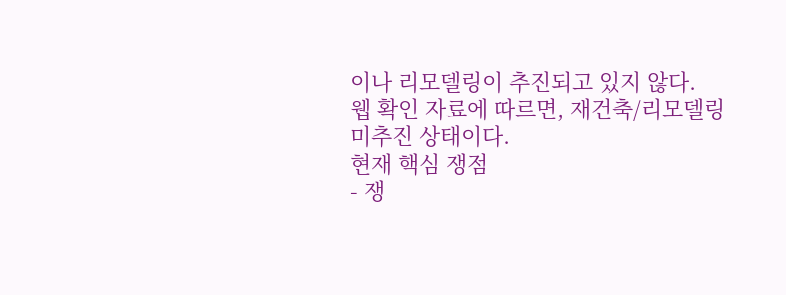이나 리모델링이 추진되고 있지 않다.
웹 확인 자료에 따르면, 재건축/리모델링 미추진 상태이다.
현재 핵심 쟁점
- 쟁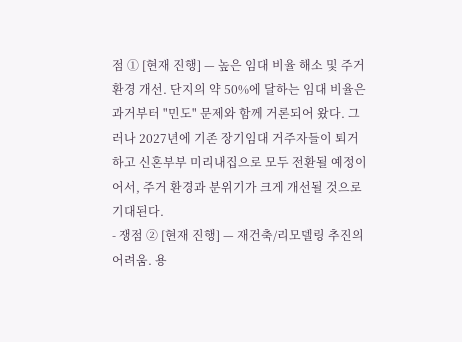점 ① [현재 진행] — 높은 임대 비율 해소 및 주거 환경 개선. 단지의 약 50%에 달하는 임대 비율은 과거부터 "민도" 문제와 함께 거론되어 왔다. 그러나 2027년에 기존 장기임대 거주자들이 퇴거하고 신혼부부 미리내집으로 모두 전환될 예정이어서, 주거 환경과 분위기가 크게 개선될 것으로 기대된다.
- 쟁점 ② [현재 진행] — 재건축/리모델링 추진의 어려움. 용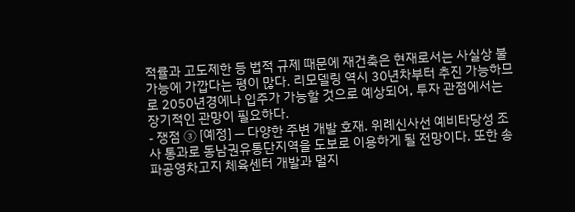적률과 고도제한 등 법적 규제 때문에 재건축은 현재로서는 사실상 불가능에 가깝다는 평이 많다. 리모델링 역시 30년차부터 추진 가능하므로 2050년경에나 입주가 가능할 것으로 예상되어, 투자 관점에서는 장기적인 관망이 필요하다.
- 쟁점 ③ [예정] — 다양한 주변 개발 호재. 위례신사선 예비타당성 조사 통과로 동남권유통단지역을 도보로 이용하게 될 전망이다. 또한 송파공영차고지 체육센터 개발과 멀지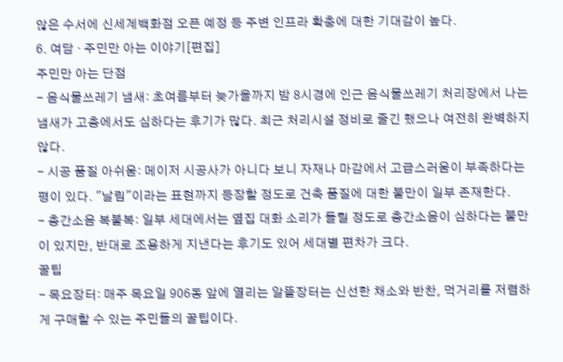않은 수서에 신세계백화점 오픈 예정 등 주변 인프라 확충에 대한 기대감이 높다.
6. 여담 · 주민만 아는 이야기[편집]
주민만 아는 단점
- 음식물쓰레기 냄새: 초여름부터 늦가을까지 밤 8시경에 인근 음식물쓰레기 처리장에서 나는 냄새가 고층에서도 심하다는 후기가 많다. 최근 처리시설 정비로 줄긴 했으나 여전히 완벽하지 않다.
- 시공 품질 아쉬움: 메이저 시공사가 아니다 보니 자재나 마감에서 고급스러움이 부족하다는 평이 있다. "날림"이라는 표현까지 등장할 정도로 건축 품질에 대한 불만이 일부 존재한다.
- 층간소음 복불복: 일부 세대에서는 옆집 대화 소리가 들릴 정도로 층간소음이 심하다는 불만이 있지만, 반대로 조용하게 지낸다는 후기도 있어 세대별 편차가 크다.
꿀팁
- 목요장터: 매주 목요일 906동 앞에 열리는 알뜰장터는 신선한 채소와 반찬, 먹거리를 저렴하게 구매할 수 있는 주민들의 꿀팁이다.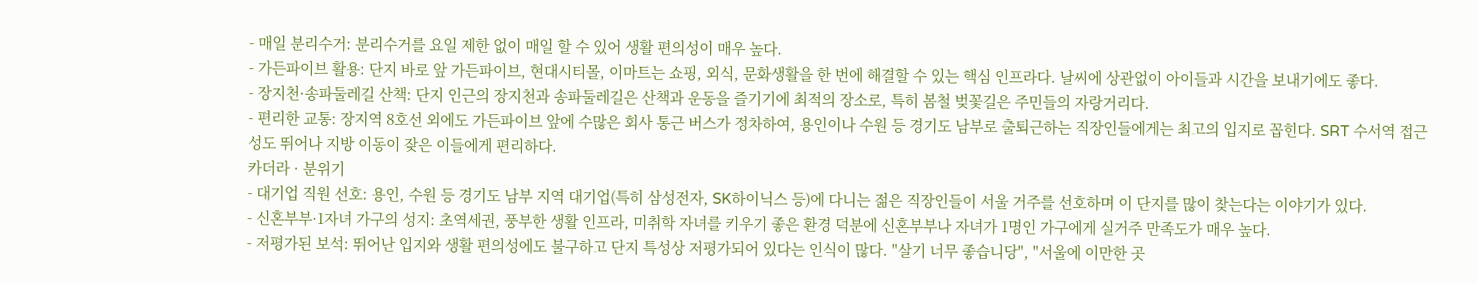- 매일 분리수거: 분리수거를 요일 제한 없이 매일 할 수 있어 생활 편의성이 매우 높다.
- 가든파이브 활용: 단지 바로 앞 가든파이브, 현대시티몰, 이마트는 쇼핑, 외식, 문화생활을 한 번에 해결할 수 있는 핵심 인프라다. 날씨에 상관없이 아이들과 시간을 보내기에도 좋다.
- 장지천·송파둘레길 산책: 단지 인근의 장지천과 송파둘레길은 산책과 운동을 즐기기에 최적의 장소로, 특히 봄철 벚꽃길은 주민들의 자랑거리다.
- 편리한 교통: 장지역 8호선 외에도 가든파이브 앞에 수많은 회사 통근 버스가 정차하여, 용인이나 수원 등 경기도 남부로 출퇴근하는 직장인들에게는 최고의 입지로 꼽힌다. SRT 수서역 접근성도 뛰어나 지방 이동이 잦은 이들에게 편리하다.
카더라 · 분위기
- 대기업 직원 선호: 용인, 수원 등 경기도 남부 지역 대기업(특히 삼성전자, SK하이닉스 등)에 다니는 젊은 직장인들이 서울 거주를 선호하며 이 단지를 많이 찾는다는 이야기가 있다.
- 신혼부부·1자녀 가구의 성지: 초역세권, 풍부한 생활 인프라, 미취학 자녀를 키우기 좋은 환경 덕분에 신혼부부나 자녀가 1명인 가구에게 실거주 만족도가 매우 높다.
- 저평가된 보석: 뛰어난 입지와 생활 편의성에도 불구하고 단지 특성상 저평가되어 있다는 인식이 많다. "살기 너무 좋습니당", "서울에 이만한 곳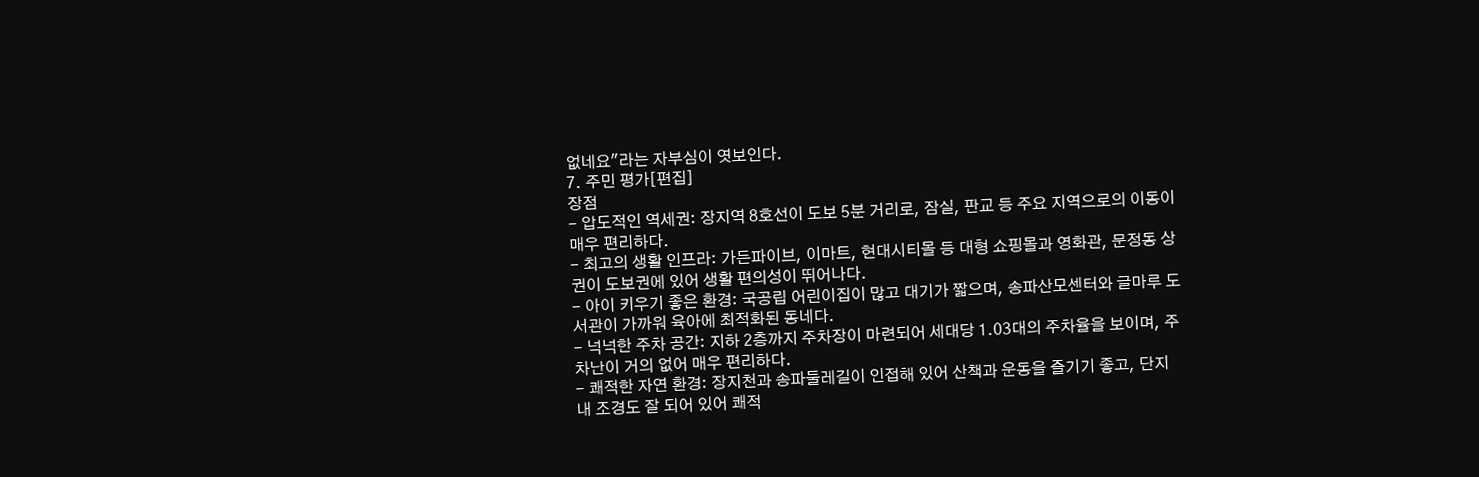없네요"라는 자부심이 엿보인다.
7. 주민 평가[편집]
장점
- 압도적인 역세권: 장지역 8호선이 도보 5분 거리로, 잠실, 판교 등 주요 지역으로의 이동이 매우 편리하다.
- 최고의 생활 인프라: 가든파이브, 이마트, 현대시티몰 등 대형 쇼핑몰과 영화관, 문정동 상권이 도보권에 있어 생활 편의성이 뛰어나다.
- 아이 키우기 좋은 환경: 국공립 어린이집이 많고 대기가 짧으며, 송파산모센터와 글마루 도서관이 가까워 육아에 최적화된 동네다.
- 넉넉한 주차 공간: 지하 2층까지 주차장이 마련되어 세대당 1.03대의 주차율을 보이며, 주차난이 거의 없어 매우 편리하다.
- 쾌적한 자연 환경: 장지천과 송파둘레길이 인접해 있어 산책과 운동을 즐기기 좋고, 단지 내 조경도 잘 되어 있어 쾌적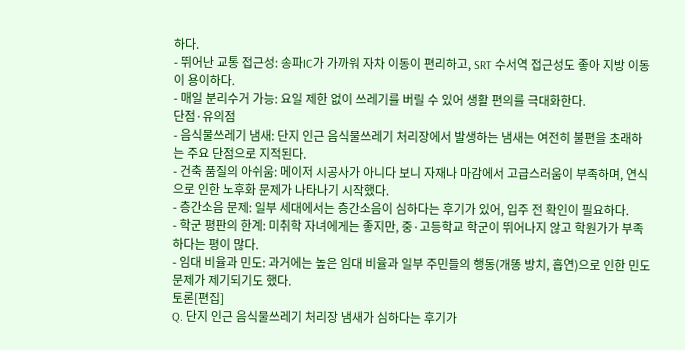하다.
- 뛰어난 교통 접근성: 송파IC가 가까워 자차 이동이 편리하고, SRT 수서역 접근성도 좋아 지방 이동이 용이하다.
- 매일 분리수거 가능: 요일 제한 없이 쓰레기를 버릴 수 있어 생활 편의를 극대화한다.
단점·유의점
- 음식물쓰레기 냄새: 단지 인근 음식물쓰레기 처리장에서 발생하는 냄새는 여전히 불편을 초래하는 주요 단점으로 지적된다.
- 건축 품질의 아쉬움: 메이저 시공사가 아니다 보니 자재나 마감에서 고급스러움이 부족하며, 연식으로 인한 노후화 문제가 나타나기 시작했다.
- 층간소음 문제: 일부 세대에서는 층간소음이 심하다는 후기가 있어, 입주 전 확인이 필요하다.
- 학군 평판의 한계: 미취학 자녀에게는 좋지만, 중·고등학교 학군이 뛰어나지 않고 학원가가 부족하다는 평이 많다.
- 임대 비율과 민도: 과거에는 높은 임대 비율과 일부 주민들의 행동(개똥 방치, 흡연)으로 인한 민도 문제가 제기되기도 했다.
토론[편집]
Q. 단지 인근 음식물쓰레기 처리장 냄새가 심하다는 후기가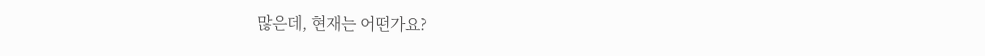많은데, 현재는 어떤가요?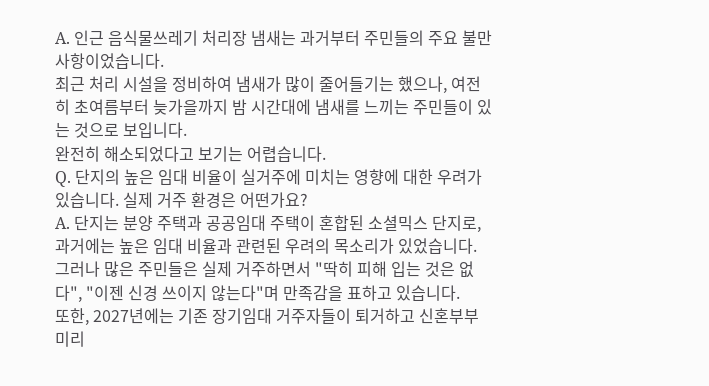A. 인근 음식물쓰레기 처리장 냄새는 과거부터 주민들의 주요 불만 사항이었습니다.
최근 처리 시설을 정비하여 냄새가 많이 줄어들기는 했으나, 여전히 초여름부터 늦가을까지 밤 시간대에 냄새를 느끼는 주민들이 있는 것으로 보입니다.
완전히 해소되었다고 보기는 어렵습니다.
Q. 단지의 높은 임대 비율이 실거주에 미치는 영향에 대한 우려가 있습니다. 실제 거주 환경은 어떤가요?
A. 단지는 분양 주택과 공공임대 주택이 혼합된 소셜믹스 단지로, 과거에는 높은 임대 비율과 관련된 우려의 목소리가 있었습니다.
그러나 많은 주민들은 실제 거주하면서 "딱히 피해 입는 것은 없다", "이젠 신경 쓰이지 않는다"며 만족감을 표하고 있습니다.
또한, 2027년에는 기존 장기임대 거주자들이 퇴거하고 신혼부부 미리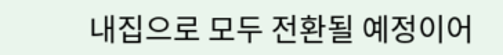내집으로 모두 전환될 예정이어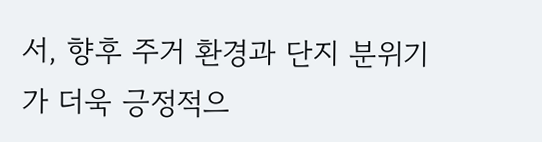서, 향후 주거 환경과 단지 분위기가 더욱 긍정적으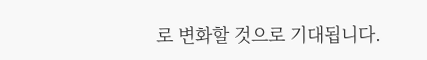로 변화할 것으로 기대됩니다.